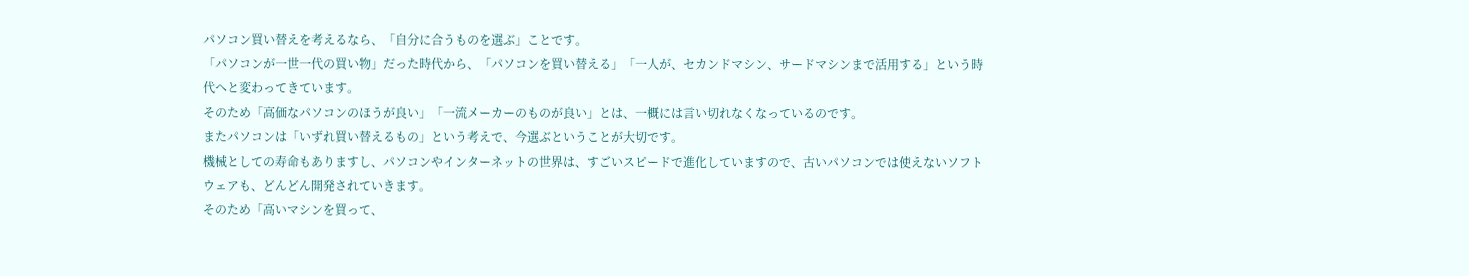パソコン買い替えを考えるなら、「自分に合うものを選ぶ」ことです。
「パソコンが一世一代の買い物」だった時代から、「パソコンを買い替える」「一人が、セカンドマシン、サードマシンまで活用する」という時代へと変わってきています。
そのため「高価なパソコンのほうが良い」「一流メーカーのものが良い」とは、一概には言い切れなくなっているのです。
またパソコンは「いずれ買い替えるもの」という考えで、今選ぶということが大切です。
機械としての寿命もありますし、パソコンやインターネットの世界は、すごいスピードで進化していますので、古いパソコンでは使えないソフトウェアも、どんどん開発されていきます。
そのため「高いマシンを買って、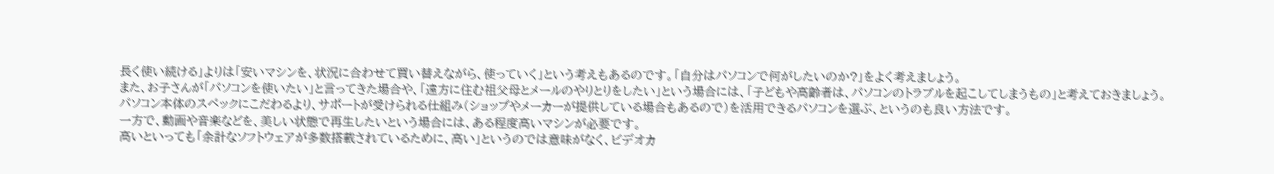長く使い続ける」よりは「安いマシンを、状況に合わせて買い替えながら、使っていく」という考えもあるのです。「自分はパソコンで何がしたいのか?」をよく考えましょう。
また、お子さんが「パソコンを使いたい」と言ってきた場合や、「遠方に住む祖父母とメールのやりとりをしたい」という場合には、「子どもや高齢者は、パソコンのトラブルを起こしてしまうもの」と考えておきましょう。
パソコン本体のスペックにこだわるより、サポートが受けられる仕組み(ショップやメーカーが提供している場合もあるので)を活用できるパソコンを選ぶ、というのも良い方法です。
一方で、動画や音楽などを、美しい状態で再生したいという場合には、ある程度高いマシンが必要です。
高いといっても「余計なソフトウェアが多数搭載されているために、高い」というのでは意味がなく、ビデオカ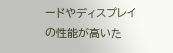ードやディスプレイの性能が高いた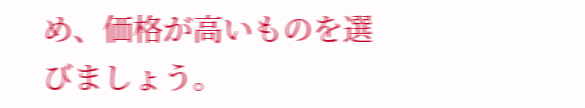め、価格が高いものを選びましょう。